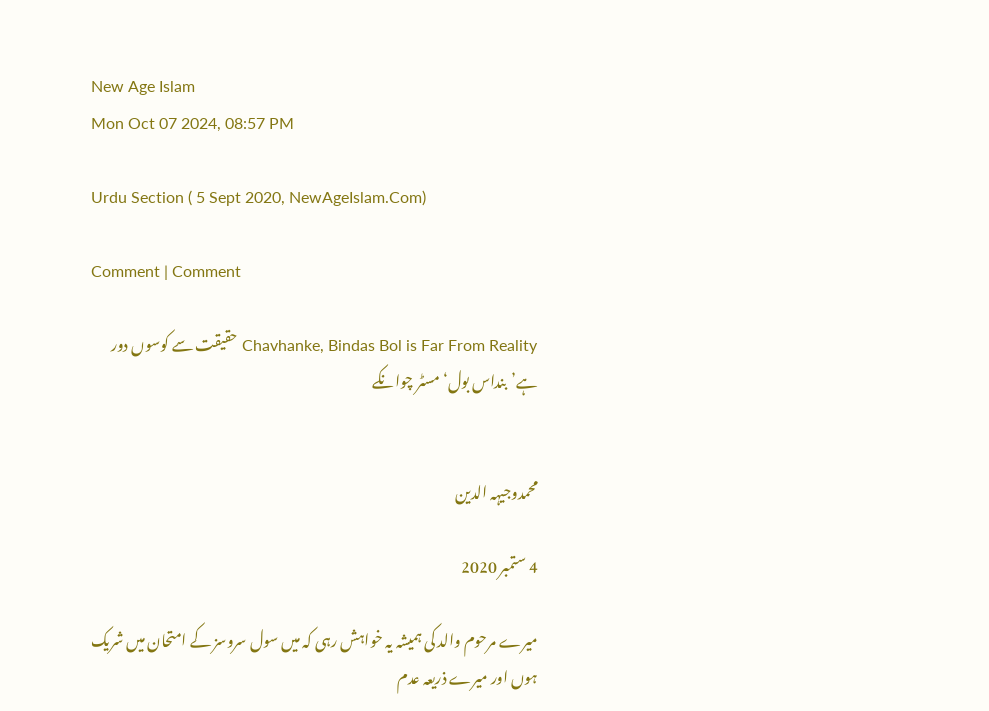New Age Islam
Mon Oct 07 2024, 08:57 PM

Urdu Section ( 5 Sept 2020, NewAgeIslam.Com)

Comment | Comment

Chavhanke, Bindas Bol is Far From Reality حقیقت سے کوسوں دور ہے’بنداس بول‘ مسٹر چوانکے


محمدوجیہہ الدین

4 ستمبر 2020

میرے مرحوم والد کی ہمیشہ یہ خواہش رہی کہ میں سول سروسز کے امتحان میں شریک ہوں اور میرے ذریعہ عدم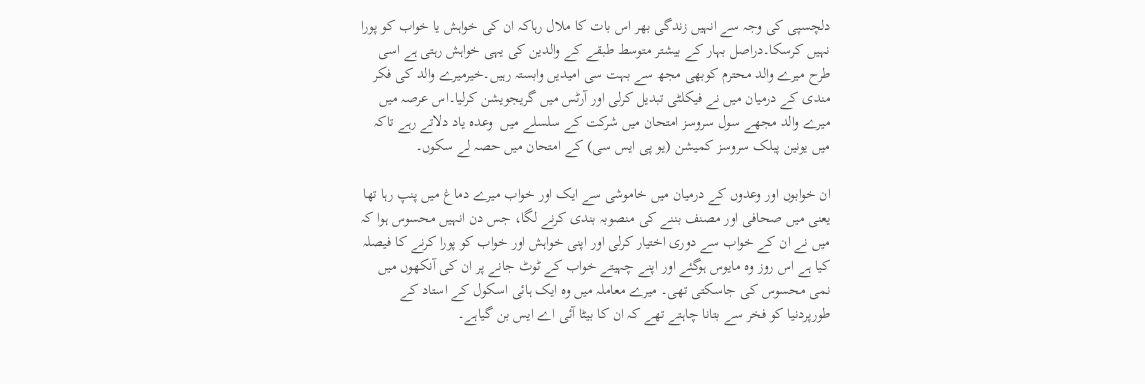دلچسپی کی وجہ سے انہیں زندگی بھر اس بات کا ملال رہاکہ ان کی خواہش یا خواب کو پورا نہیں کرسکا۔دراصل بہار کے بیشتر متوسط طبقے کے والدین کی یہی خواہش رہتی ہے اسی طرح میرے والد محترم کوبھی مجھ سے بہت سی امیدیں وابستہ رہیں۔خیرمیرے والد کی فکر مندی کے درمیان میں نے فیکلٹی تبدیل کرلی اور آرٹس میں گریجویشن کرلیا۔اس عرصہ میں میرے والد مجھے سول سروسز امتحان میں شرکت کے سلسلے میں  وعدہ یاد دلاتے رہے تاکہ میں یونین پبلک سروسز کمیشن (یو پی ایس سی) کے امتحان میں حصہ لے سکوں۔

ان خوابوں اور وعدوں کے درمیان میں خاموشی سے ایک اور خواب میرے دماغ میں پنپ رہا تھا یعنی میں صحافی اور مصنف بننے کی منصوبہ بندی کرنے لگا، جس دن انہیں محسوس ہوا کہ میں نے ان کے خواب سے دوری اختیار کرلی اور اپنی خواہش اور خواب کو پورا کرنے کا فیصلہ کیا ہے اس روز وہ مایوس ہوگئے اور اپنے چہیتے خواب کے ٹوٹ جانے پر ان کی آنکھوں میں نمی محسوس کی جاسکتی تھی۔ میرے معاملہ میں وہ ایک ہائی اسکول کے استاد کے طورپردنیا کو فخر سے بتانا چاہتے تھے کہ ان کا بیٹا آئی اے ایس بن گیاہے۔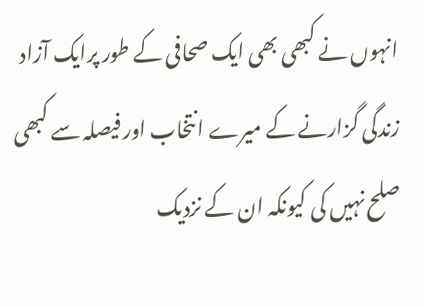انہوں نے کبھی بھی ایک صحافی کے طور پرایک آزاد زندگی گزارنے کے میرے انتخاب اور فیصلہ سے کبھی صلح نہیں کی کیونکہ ان کے نزدیک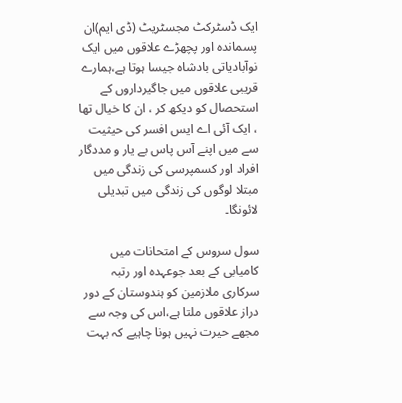ایک ڈسٹرکٹ مجسٹریٹ (ڈی ایم)ان پسماندہ اور پچھڑے علاقوں میں ایک نوآبادیاتی بادشاہ جیسا ہوتا ہے،ہمارے قریبی علاقوں میں جاگیرداروں کے استحصال کو دیکھ کر ، ان کا خیال تھا ، ایک آئی اے ایس افسر کی حیثیت سے میں اپنے آس پاس بے یار و مددگار افراد اور کسمپرسی کی زندگی میں مبتلا لوگوں کی زندگی میں تبدیلی لائونگا۔

سول سروس کے امتحانات میں کامیابی کے بعد جوعہدہ اور رتبہ سرکاری ملازمین کو ہندوستان کے دور دراز علاقوں ملتا ہے،اس کی وجہ سے مجھے حیرت نہیں ہونا چاہیے کہ بہت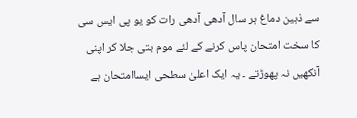سے ذہین دماغ ہر سال آدھی آدھی رات کو یو پی ایس سی کا سخت امتحان پاس کرنے کے لئے موم بتی جلا کر اپنی آنکھیں نہ پھوڑتے ۔ یہ ایک اعلیٰ سطحی ایساامتحان ہے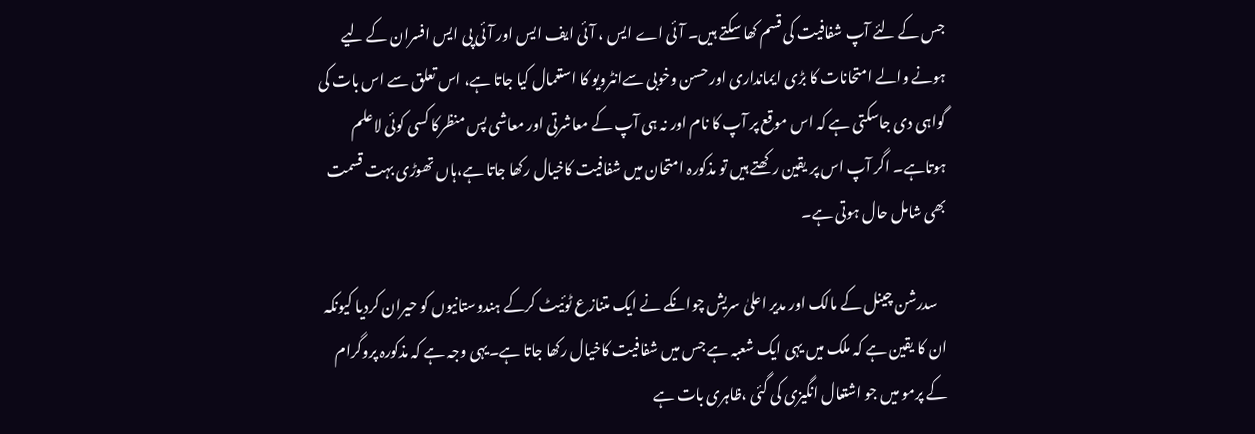جس کے لئے آپ شفافیت کی قسم کھا سکتے ہیں۔ آئی اے ایس ، آئی ایف ایس اور آئی پی ایس افسران کے لیے ہونے والے امتحانات کا بڑی ایمانداری اور حسن وخوبی سےانٹرویو کا استعمال کیا جاتا ہے، اس تعلق سے اس بات کی گواہی دی جاسکتی ہے کہ اس موقع پر آپ کا نام اور نہ ہی آپ کے معاشرتی اور معاشی پس منظرکا کسی کوئی لاعلم ہوتاہے۔ اگر آپ اس پر یقین رکھتے ہیں تو مذکورہ امتحان میں شفافیت کاخیال رکھا جاتا ہے،ہاں تھوڑی بہت قسمت بھی شامل حال ہوتی ہے۔

   سدرشن چینل کے مالک اور مدیر اعلیٰ سریش چوانکے نے ایک متنازع ٹوئیٹ کرکے ہندوستانیوں کو حیران کردیا کیونکہ ان کا یقین ہے کہ ملک میں یہی ایک شعبہ ہے جس میں شفافیت کاخیال رکھا جاتا ہے۔یہی وجہ ہے کہ مذکورہ پروگرام کے پرمو میں جو اشتعال انگیزی کی گئی ،ظاہری بات ہے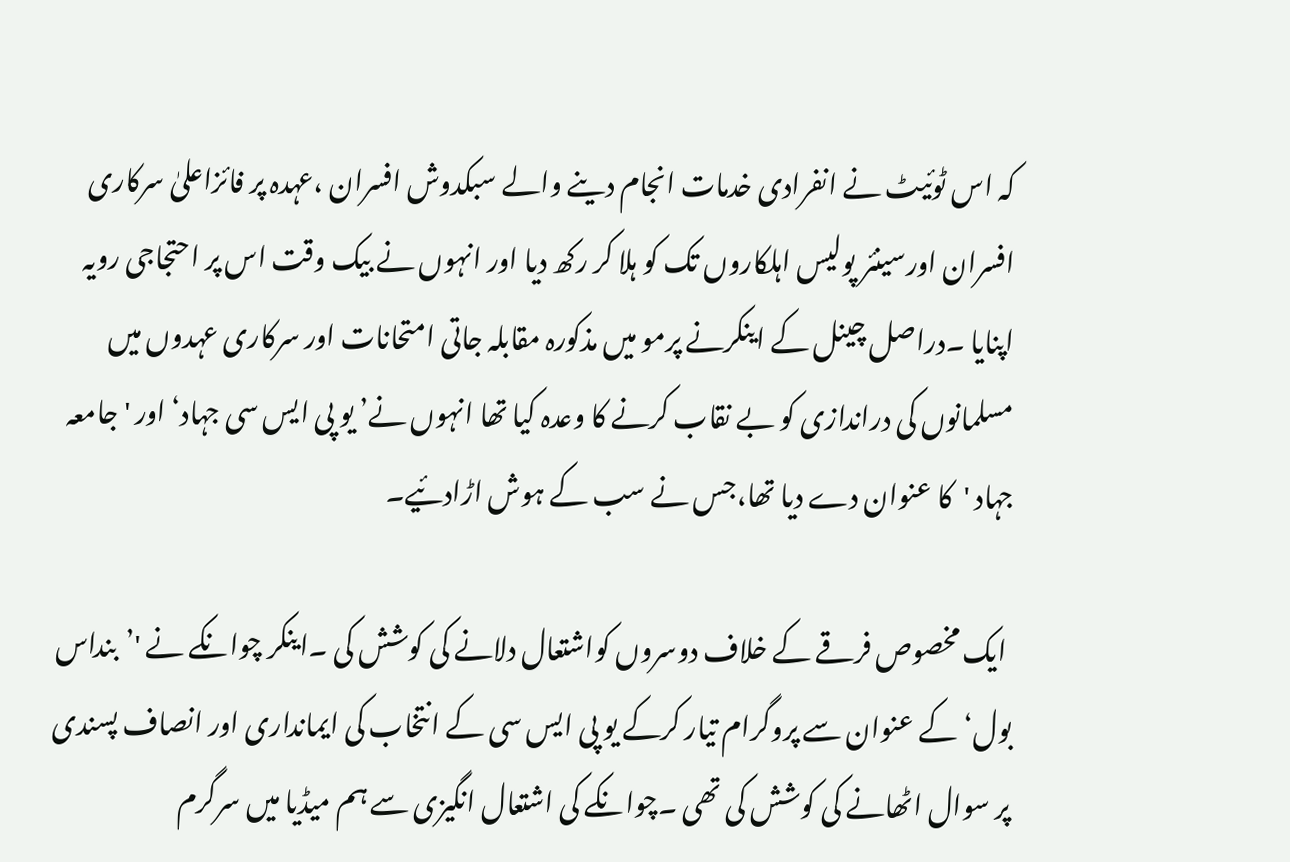کہ اس ٹوئیٹ نے انفرادی خدمات انجام دینے والے سبکدوش افسران ،عہدہ پر فائزاعلیٰ سرکاری افسران اورسینئر پولیس اہلکاروں تک کو ہلا کر رکھ دیا اور انہوں نے بیک وقت اس پر احتجاجی رویہ اپنایا ۔دراصل چینل کے اینکرنے پرمو میں مذکورہ مقابلہ جاتی امتحانات اور سرکاری عہدوں میں مسلمانوں کی دراندازی کو بے نقاب کرنے کا وعدہ کیا تھا انہوں نے’ یو پی ایس سی جہاد‘ اور 'جامعہ جہاد 'کا عنوان دے دیا تھا،جس نے سب کے ہوش اڑادئیے۔

 ایک مخصوص فرقے کے خلاف دوسروں کواشتعال دلانے کی کوشش کی ۔اینکر چوانکے نے '’بنداس بول‘کے عنوان سے پروگرام تیار کرکے یو پی ایس سی کے انتخاب کی ایمانداری اور انصاف پسندی پر سوال اٹھانے کی کوشش کی تھی ۔چوانکے کی اشتعال انگیزی سے ہم میڈیا میں سرگرم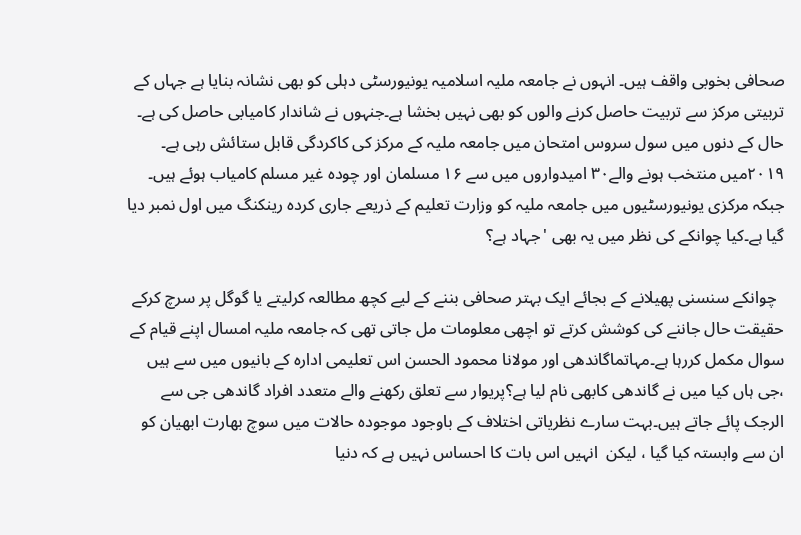صحافی بخوبی واقف ہیں۔ انہوں نے جامعہ ملیہ اسلامیہ یونیورسٹی دہلی کو بھی نشانہ بنایا ہے جہاں کے تربیتی مرکز سے تربیت حاصل کرنے والوں کو بھی نہیں بخشا ہے۔جنہوں نے شاندار کامیابی حاصل کی ہے۔ حال کے دنوں میں سول سروس امتحان میں جامعہ ملیہ کے مرکز کی کاکردگی قابل ستائش رہی ہے۔ ۲۰۱۹میں منتخب ہونے والے۳۰ امیدواروں میں سے ۱۶ مسلمان اور چودہ غیر مسلم کامیاب ہوئے ہیں۔ جبکہ مرکزی یونیورسٹیوں میں جامعہ ملیہ کو وزارت تعلیم کے ذریعے جاری کردہ رینکنگ میں اول نمبر دیا گیا ہے۔کیا چوانکے کی نظر میں یہ بھی 'جہاد ہے؟

  چوانکے سنسنی پھیلانے کے بجائے ایک بہتر صحافی بننے کے لیے کچھ مطالعہ کرلیتے یا گوگل پر سرچ کرکے حقیقت حال جاننے کی کوشش کرتے تو اچھی معلومات مل جاتی تھی کہ جامعہ ملیہ امسال اپنے قیام کے سوال مکمل کررہا ہے۔مہاتماگاندھی اور مولانا محمود الحسن اس تعلیمی ادارہ کے بانیوں میں سے ہیں ،جی ہاں کیا میں نے گاندھی کابھی نام لیا ہے؟پریوار سے تعلق رکھنے والے متعدد افراد گاندھی جی سے الرجک پائے جاتے ہیں۔بہت سارے نظریاتی اختلاف کے باوجود موجودہ حالات میں سوچ بھارت ابھیان کو ان سے وابستہ کیا گیا ، لیکن  انہیں اس بات کا احساس نہیں ہے کہ دنیا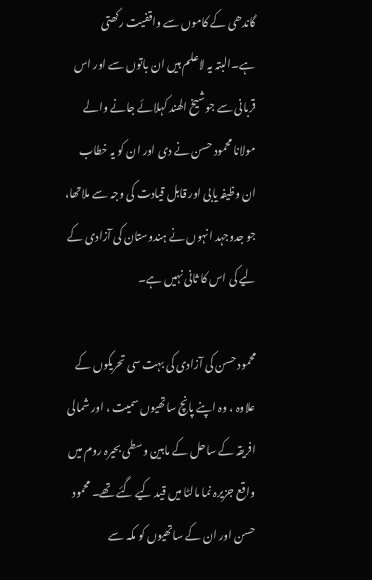گاندھی کے کاموں سے واقفیت رکھتی ہے۔البتہ یہ لاعلم ہیں ان باتوں سے اور اس قربانی سے جوشیخ الھند کہلائے جانے والے  مولانا محمود حسن نے دی اور ان کو یہ خطاب ان وظیفہ یابی اور قابل قیادت کی وجہ سے ملاتھا، جو جدوجہد انہوں نے ہندوستان کی آزادی کے لیے کی اس کا ثانی نہیں ہے۔

محمود حسن کی آزادی کی بہت سی تحریکوں کے علاوہ ، وہ اپنے پانچ ساتھیوں سمیت ، اور شمالی افریقہ کے ساحل کے مابین وسطی بحیرہ روم میں واقع جزیرہ نما مالٹا میں قید کیے گئے تھے۔ محمود حسن اور ان کے ساتھیوں کو مکہ سے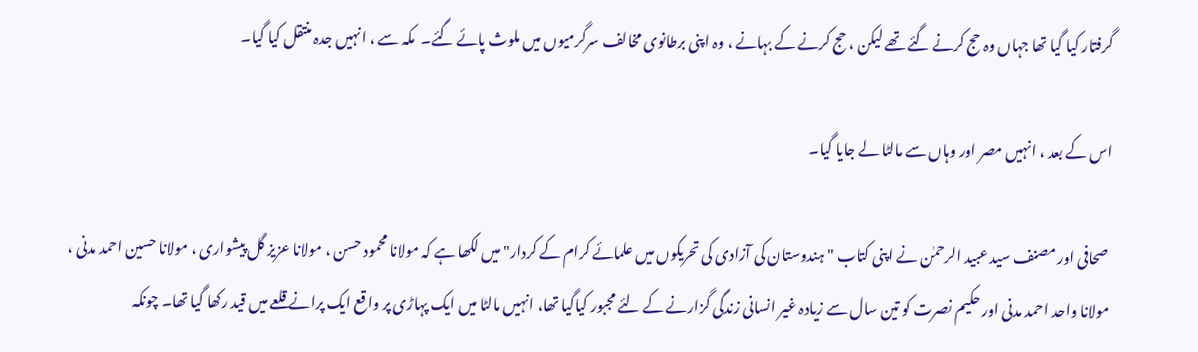گرفتار کیا گیا تھا جہاں وہ حج کرنے گئے تھے لیکن ، حج کرنے کے بہانے ، وہ اپنی برطانوی مخالف سرگرمیوں میں ملوث پائے گئے۔  مکہ سے ، انہیں جدہ منتقل کیا گیا۔

اس کے بعد ، انہیں مصر اور وہاں سے مالٹا لے جایا گیا۔

 صحافی اور مصنف سید عبید الرحمٰن نے اپنی کتاب "ہندوستان کی آزادی کی تحریکوں میں علمائے کرام کے کردار" میں لکھا ہے کہ مولانا محمود حسن ، مولانا عزیز گل پیشواری ، مولانا حسین احمد مدنی ، مولانا واحد احمد مدنی اور حکیم نصرت کو تین سال سے زیادہ غیر انسانی زندگی گزارنے کے لئے مجبور کیاگیا تھا، انہیں مالٹا میں ایک پہاڑی پر واقع ایک پرانے قلعے میں قید رکھا گیا تھا۔ چونکہ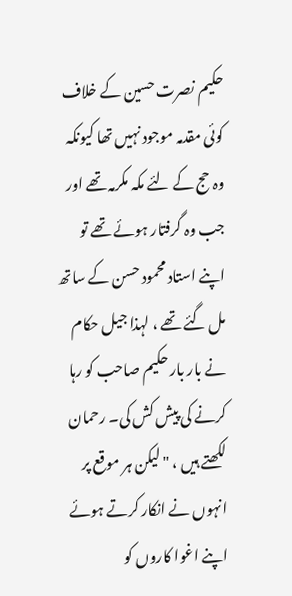حکیم نصرت حسین کے خلاف کوئی مقدمہ موجود نہیں تھا کیونکہ وہ حج کے لئے مکہ مکرمہ تھے اور جب وہ گرفتار ہوئے تھے تو اپنے استاد محمود حسن کے ساتھ مل گئے تھے ، لہذا جیل حکام نے بار بار حکیم صاحب کو رہا کرنے کی پیش کش کی۔ رحمان لکھتے ہیں ، "لیکن ہر موقع پر انہوں نے انکار کرتے ہوئے اپنے اغوا کاروں کو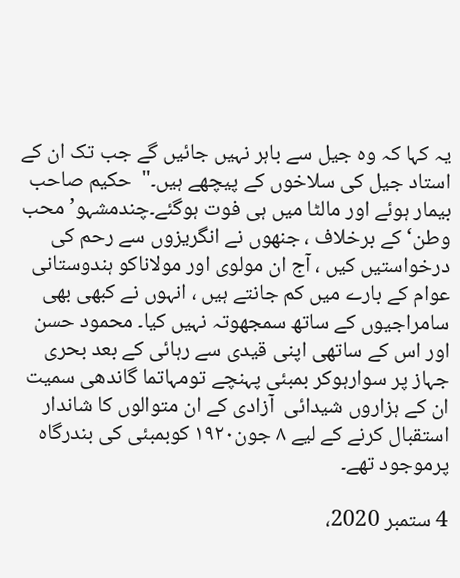یہ کہا کہ وہ جیل سے باہر نہیں جائیں گے جب تک ان کے استاد جیل کی سلاخوں کے پیچھے ہیں۔"  حکیم صاحب بیمار ہوئے اور مالٹا میں ہی فوت ہوگئے۔چندمشہو’ محب وطن‘ کے برخلاف ، جنھوں نے انگریزوں سے رحم کی درخواستیں کیں ، آج ان مولوی اور مولاناکو ہندوستانی عوام کے بارے میں کم جانتے ہیں ، انہوں نے کبھی بھی سامراجیوں کے ساتھ سمجھوتہ نہیں کیا۔ محمود حسن اور اس کے ساتھی اپنی قیدی سے رہائی کے بعد بحری جہاز پر سوارہوکر بمبئی پہنچے تومہاتما گاندھی سمیت  ان کے ہزاروں شیدائی  آزادی کے ان متوالوں کا شاندار استقبال کرنے کے لیے ۸ جون۱۹۲۰ کوبمبئی کی بندرگاہ پرموجود تھے۔

4 ستمبر 2020،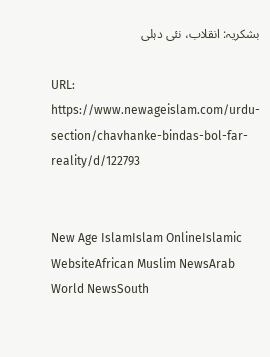بشکریہ: انقلاب، نئی دہلی

URL: https://www.newageislam.com/urdu-section/chavhanke-bindas-bol-far-reality/d/122793


New Age IslamIslam OnlineIslamic WebsiteAfrican Muslim NewsArab World NewsSouth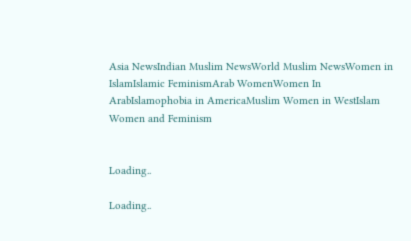Asia NewsIndian Muslim NewsWorld Muslim NewsWomen in IslamIslamic FeminismArab WomenWomen In ArabIslamophobia in AmericaMuslim Women in WestIslam Women and Feminism


Loading..

Loading..